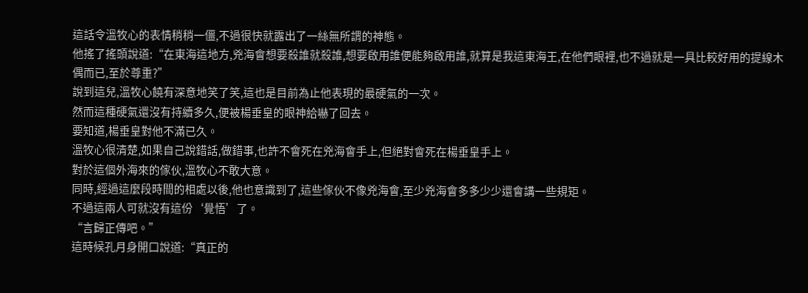這話令溫牧心的表情稍稍一僵,不過很快就露出了一絲無所謂的神態。
他搖了搖頭說道:“在東海這地方,兇海會想要殺誰就殺誰,想要啟用誰便能夠啟用誰,就算是我這東海王,在他們眼裡,也不過就是一具比較好用的提線木偶而已,至於尊重?”
說到這兒,溫牧心饒有深意地笑了笑,這也是目前為止他表現的最硬氣的一次。
然而這種硬氣還沒有持續多久,便被楊垂皇的眼神給嚇了回去。
要知道,楊垂皇對他不滿已久。
溫牧心很清楚,如果自己說錯話,做錯事,也許不會死在兇海會手上,但絕對會死在楊垂皇手上。
對於這個外海來的傢伙,溫牧心不敢大意。
同時,經過這麼段時間的相處以後,他也意識到了,這些傢伙不像兇海會,至少兇海會多多少少還會講一些規矩。
不過這兩人可就沒有這份‘覺悟’了。
“言歸正傳吧。”
這時候孔月身開口說道:“真正的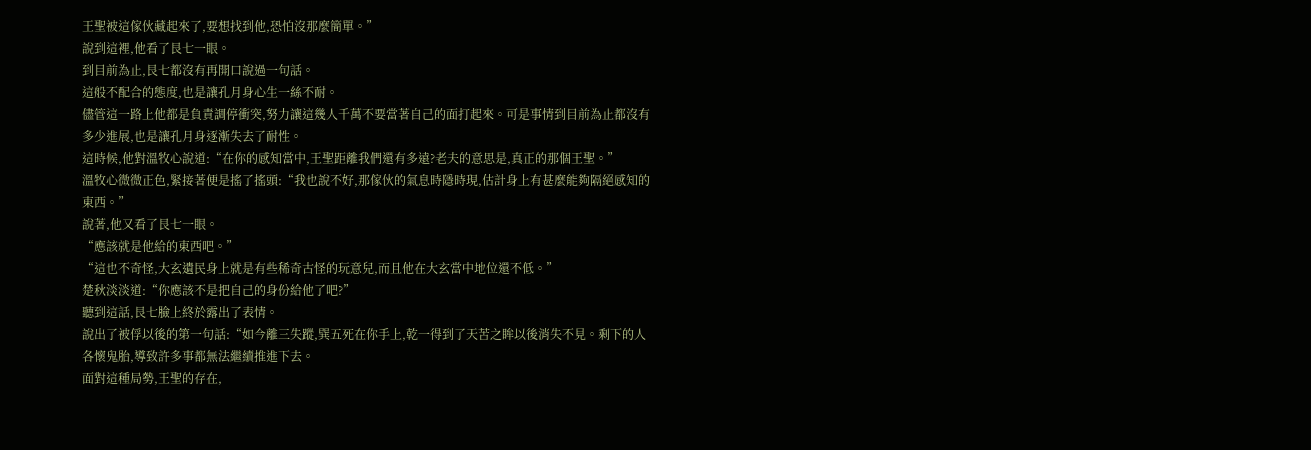王聖被這傢伙藏起來了,要想找到他,恐怕沒那麼簡單。”
說到這裡,他看了艮七一眼。
到目前為止,艮七都沒有再開口說過一句話。
這般不配合的態度,也是讓孔月身心生一絲不耐。
儘管這一路上他都是負責調停衝突,努力讓這幾人千萬不要當著自己的面打起來。可是事情到目前為止都沒有多少進展,也是讓孔月身逐漸失去了耐性。
這時候,他對溫牧心說道:“在你的感知當中,王聖距離我們還有多遠?老夫的意思是,真正的那個王聖。”
溫牧心微微正色,緊接著便是搖了搖頭:“我也說不好,那傢伙的氣息時隱時現,估計身上有甚麼能夠隔絕感知的東西。”
說著,他又看了艮七一眼。
“應該就是他給的東西吧。”
“這也不奇怪,大玄遺民身上就是有些稀奇古怪的玩意兒,而且他在大玄當中地位還不低。”
楚秋淡淡道:“你應該不是把自己的身份給他了吧?”
聽到這話,艮七臉上終於露出了表情。
說出了被俘以後的第一句話:“如今離三失蹤,巽五死在你手上,乾一得到了天苦之眸以後消失不見。剩下的人各懷鬼胎,導致許多事都無法繼續推進下去。
面對這種局勢,王聖的存在,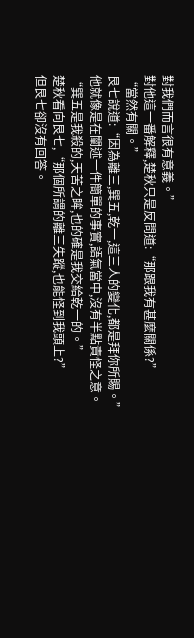對我們而言很有意義。”
對他這一番解釋,楚秋只是反問道:“那跟我有甚麼關係?”
“當然有關。”
艮七說道:“因為離三,巽五,乾一,這三人的變化,都是拜你所賜。”
他就像是在闡述一件簡單的事實,語氣當中,沒有半點責怪之意。
“巽五是我殺的,天苦之眸,也的確是我交給乾一的。”
楚秋看向艮七,“那個所謂的離三失蹤,也能怪到我頭上?”
但艮七卻沒有回答。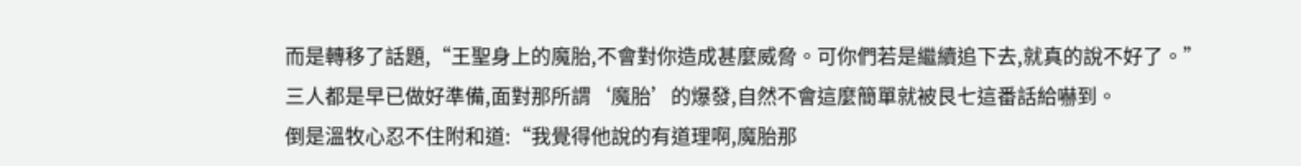而是轉移了話題,“王聖身上的魔胎,不會對你造成甚麼威脅。可你們若是繼續追下去,就真的說不好了。”
三人都是早已做好準備,面對那所謂‘魔胎’的爆發,自然不會這麼簡單就被艮七這番話給嚇到。
倒是溫牧心忍不住附和道:“我覺得他說的有道理啊,魔胎那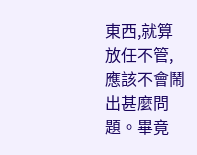東西,就算放任不管,應該不會鬧出甚麼問題。畢竟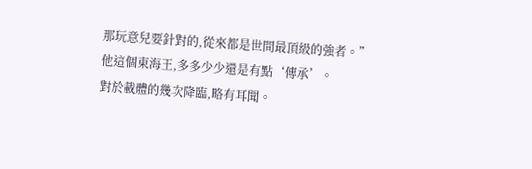那玩意兒要針對的,從來都是世間最頂級的強者。”
他這個東海王,多多少少還是有點‘傳承’。
對於載體的幾次降臨,略有耳聞。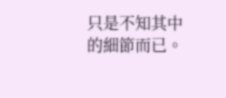只是不知其中的細節而已。